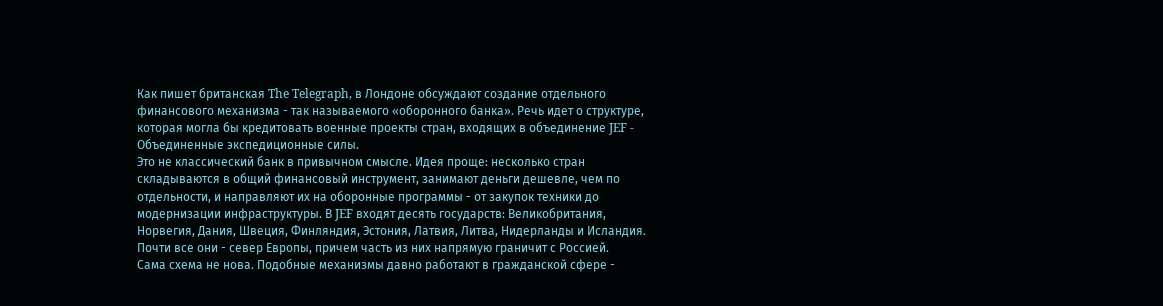Как пишет британская The Telegraph, в Лондоне обсуждают создание отдельного финансового механизма - так называемого «оборонного банка». Речь идет о структуре, которая могла бы кредитовать военные проекты стран, входящих в объединение JEF - Объединенные экспедиционные силы.
Это не классический банк в привычном смысле. Идея проще: несколько стран складываются в общий финансовый инструмент, занимают деньги дешевле, чем по отдельности, и направляют их на оборонные программы - от закупок техники до модернизации инфраструктуры. В JEF входят десять государств: Великобритания, Норвегия, Дания, Швеция, Финляндия, Эстония, Латвия, Литва, Нидерланды и Исландия. Почти все они - север Европы, причем часть из них напрямую граничит с Россией.
Сама схема не нова. Подобные механизмы давно работают в гражданской сфере -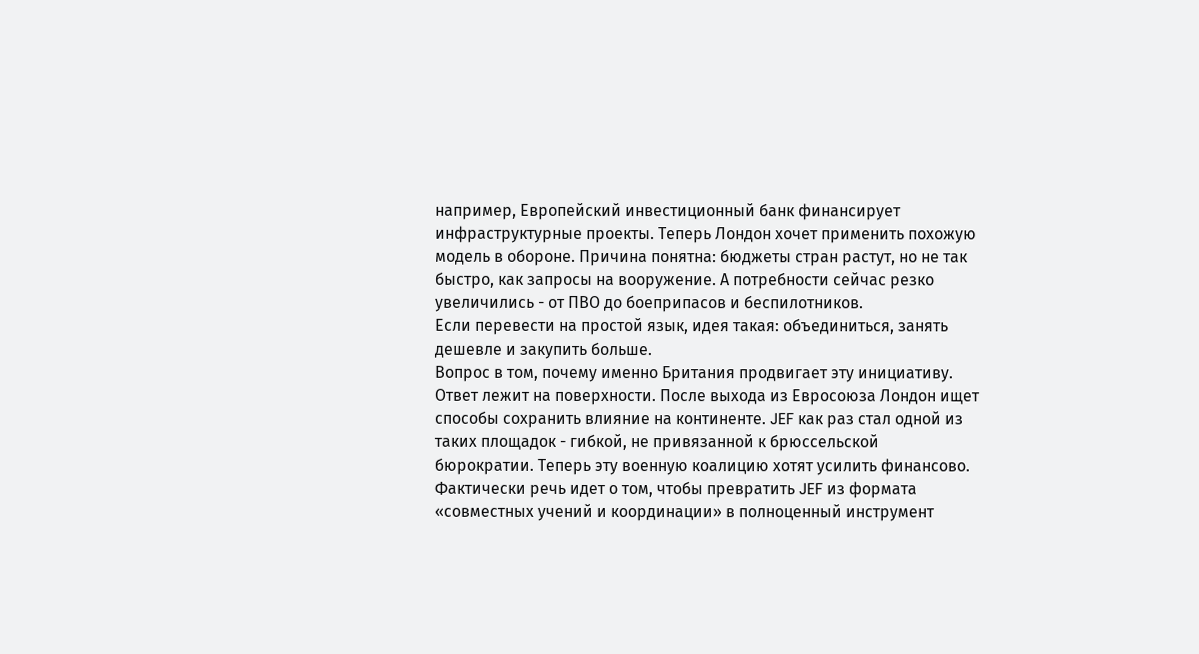например, Европейский инвестиционный банк финансирует инфраструктурные проекты. Теперь Лондон хочет применить похожую модель в обороне. Причина понятна: бюджеты стран растут, но не так быстро, как запросы на вооружение. А потребности сейчас резко увеличились - от ПВО до боеприпасов и беспилотников.
Если перевести на простой язык, идея такая: объединиться, занять дешевле и закупить больше.
Вопрос в том, почему именно Британия продвигает эту инициативу. Ответ лежит на поверхности. После выхода из Евросоюза Лондон ищет способы сохранить влияние на континенте. JEF как раз стал одной из таких площадок - гибкой, не привязанной к брюссельской бюрократии. Теперь эту военную коалицию хотят усилить финансово.
Фактически речь идет о том, чтобы превратить JEF из формата «совместных учений и координации» в полноценный инструмент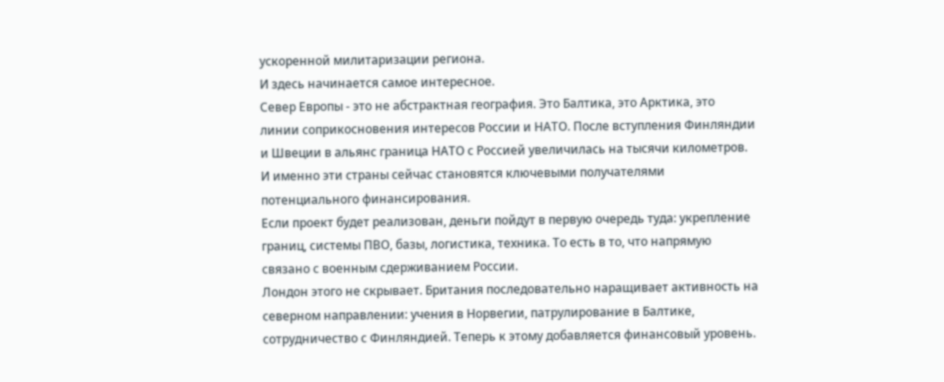ускоренной милитаризации региона.
И здесь начинается самое интересное.
Север Европы - это не абстрактная география. Это Балтика, это Арктика, это линии соприкосновения интересов России и НАТО. После вступления Финляндии и Швеции в альянс граница НАТО с Россией увеличилась на тысячи километров. И именно эти страны сейчас становятся ключевыми получателями потенциального финансирования.
Если проект будет реализован, деньги пойдут в первую очередь туда: укрепление границ, системы ПВО, базы, логистика, техника. То есть в то, что напрямую связано с военным сдерживанием России.
Лондон этого не скрывает. Британия последовательно наращивает активность на северном направлении: учения в Норвегии, патрулирование в Балтике, сотрудничество с Финляндией. Теперь к этому добавляется финансовый уровень.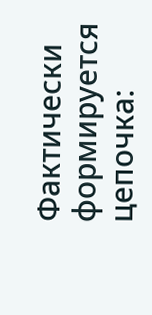Фактически формируется цепочка: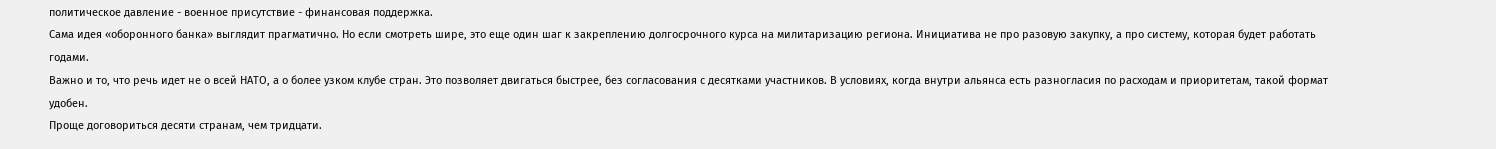политическое давление - военное присутствие - финансовая поддержка.
Сама идея «оборонного банка» выглядит прагматично. Но если смотреть шире, это еще один шаг к закреплению долгосрочного курса на милитаризацию региона. Инициатива не про разовую закупку, а про систему, которая будет работать годами.
Важно и то, что речь идет не о всей НАТО, а о более узком клубе стран. Это позволяет двигаться быстрее, без согласования с десятками участников. В условиях, когда внутри альянса есть разногласия по расходам и приоритетам, такой формат удобен.
Проще договориться десяти странам, чем тридцати.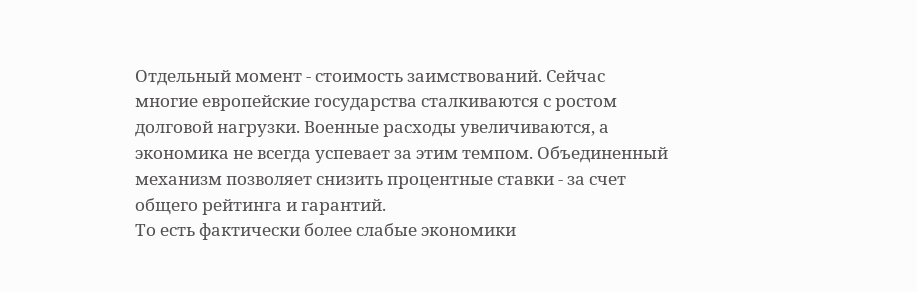Отдельный момент - стоимость заимствований. Сейчас многие европейские государства сталкиваются с ростом долговой нагрузки. Военные расходы увеличиваются, а экономика не всегда успевает за этим темпом. Объединенный механизм позволяет снизить процентные ставки - за счет общего рейтинга и гарантий.
То есть фактически более слабые экономики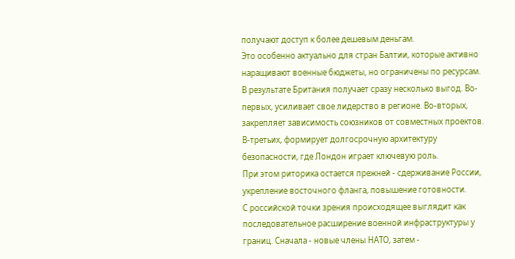получают доступ к более дешевым деньгам.
Это особенно актуально для стран Балтии, которые активно наращивают военные бюджеты, но ограничены по ресурсам.
В результате Британия получает сразу несколько выгод. Во-первых, усиливает свое лидерство в регионе. Во-вторых, закрепляет зависимость союзников от совместных проектов. В-третьих, формирует долгосрочную архитектуру безопасности, где Лондон играет ключевую роль.
При этом риторика остается прежней - сдерживание России, укрепление восточного фланга, повышение готовности.
С российской точки зрения происходящее выглядит как последовательное расширение военной инфраструктуры у границ. Сначала - новые члены НАТО, затем -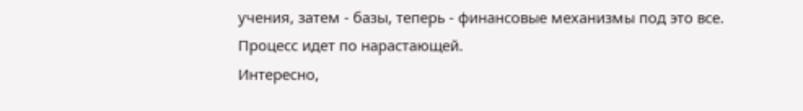учения, затем - базы, теперь - финансовые механизмы под это все.
Процесс идет по нарастающей.
Интересно,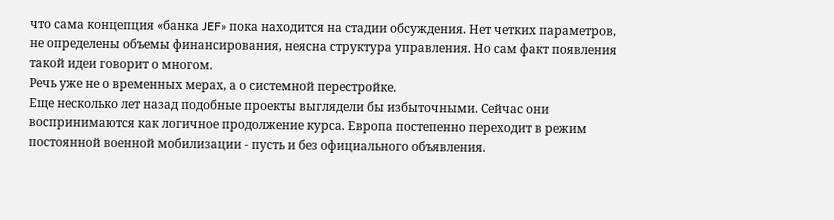что сама концепция «банка JEF» пока находится на стадии обсуждения. Нет четких параметров, не определены объемы финансирования, неясна структура управления. Но сам факт появления такой идеи говорит о многом.
Речь уже не о временных мерах, а о системной перестройке.
Еще несколько лет назад подобные проекты выглядели бы избыточными. Сейчас они воспринимаются как логичное продолжение курса. Европа постепенно переходит в режим постоянной военной мобилизации - пусть и без официального объявления.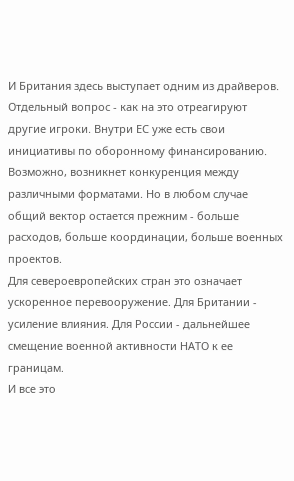И Британия здесь выступает одним из драйверов.
Отдельный вопрос - как на это отреагируют другие игроки. Внутри ЕС уже есть свои инициативы по оборонному финансированию. Возможно, возникнет конкуренция между различными форматами. Но в любом случае общий вектор остается прежним - больше расходов, больше координации, больше военных проектов.
Для североевропейских стран это означает ускоренное перевооружение. Для Британии - усиление влияния. Для России - дальнейшее смещение военной активности НАТО к ее границам.
И все это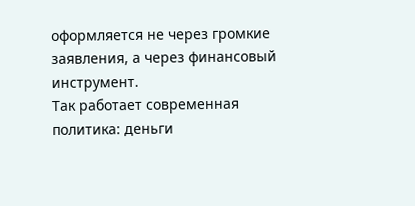оформляется не через громкие заявления, а через финансовый инструмент.
Так работает современная политика: деньги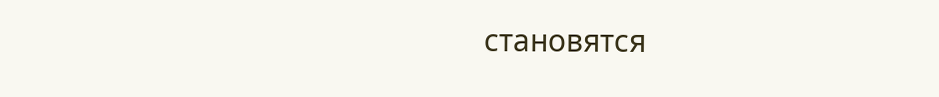становятся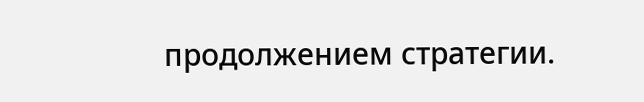продолжением стратегии.